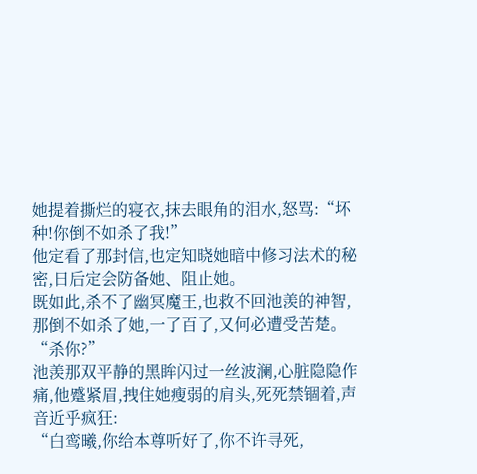她提着撕烂的寝衣,抹去眼角的泪水,怒骂:“坏种!你倒不如杀了我!”
他定看了那封信,也定知晓她暗中修习法术的秘密,日后定会防备她、阻止她。
既如此,杀不了幽冥魔王,也救不回池羡的神智,那倒不如杀了她,一了百了,又何必遭受苦楚。
“杀你?”
池羡那双平静的黑眸闪过一丝波澜,心脏隐隐作痛,他蹙紧眉,拽住她瘦弱的肩头,死死禁锢着,声音近乎疯狂:
“白鸾曦,你给本尊听好了,你不许寻死,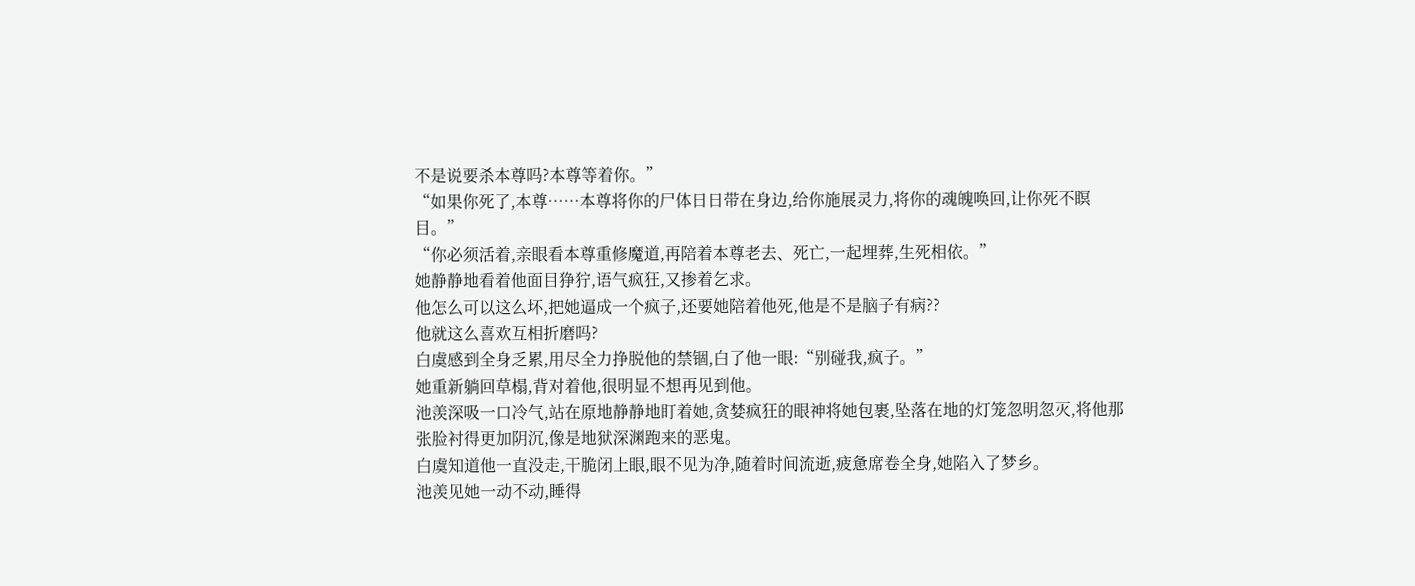不是说要杀本尊吗?本尊等着你。”
“如果你死了,本尊……本尊将你的尸体日日带在身边,给你施展灵力,将你的魂魄唤回,让你死不瞑目。”
“你必须活着,亲眼看本尊重修魔道,再陪着本尊老去、死亡,一起埋葬,生死相依。”
她静静地看着他面目狰狞,语气疯狂,又掺着乞求。
他怎么可以这么坏,把她逼成一个疯子,还要她陪着他死,他是不是脑子有病??
他就这么喜欢互相折磨吗?
白虞感到全身乏累,用尽全力挣脱他的禁锢,白了他一眼:“别碰我,疯子。”
她重新躺回草榻,背对着他,很明显不想再见到他。
池羡深吸一口冷气,站在原地静静地盯着她,贪婪疯狂的眼神将她包裹,坠落在地的灯笼忽明忽灭,将他那张脸衬得更加阴沉,像是地狱深渊跑来的恶鬼。
白虞知道他一直没走,干脆闭上眼,眼不见为净,随着时间流逝,疲惫席卷全身,她陷入了梦乡。
池羡见她一动不动,睡得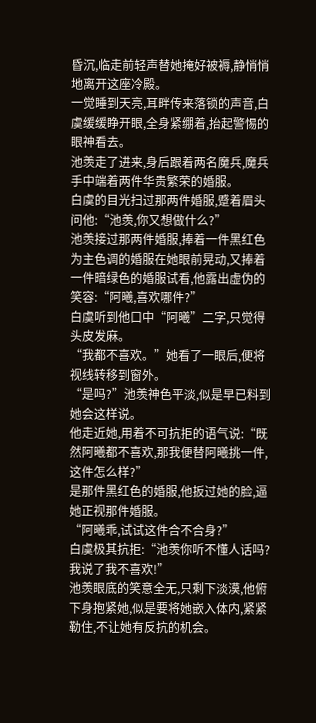昏沉,临走前轻声替她掩好被褥,静悄悄地离开这座冷殿。
一觉睡到天亮,耳畔传来落锁的声音,白虞缓缓睁开眼,全身紧绷着,抬起警惕的眼神看去。
池羡走了进来,身后跟着两名魔兵,魔兵手中端着两件华贵繁荣的婚服。
白虞的目光扫过那两件婚服,蹙着眉头问他:“池羡,你又想做什么?”
池羡接过那两件婚服,捧着一件黑红色为主色调的婚服在她眼前晃动,又捧着一件暗绿色的婚服试看,他露出虚伪的笑容:“阿曦,喜欢哪件?”
白虞听到他口中“阿曦”二字,只觉得头皮发麻。
“我都不喜欢。”她看了一眼后,便将视线转移到窗外。
“是吗?”池羡神色平淡,似是早已料到她会这样说。
他走近她,用着不可抗拒的语气说:“既然阿曦都不喜欢,那我便替阿曦挑一件,这件怎么样?”
是那件黑红色的婚服,他扳过她的脸,逼她正视那件婚服。
“阿曦乖,试试这件合不合身?”
白虞极其抗拒:“池羡你听不懂人话吗?我说了我不喜欢!”
池羡眼底的笑意全无,只剩下淡漠,他俯下身抱紧她,似是要将她嵌入体内,紧紧勒住,不让她有反抗的机会。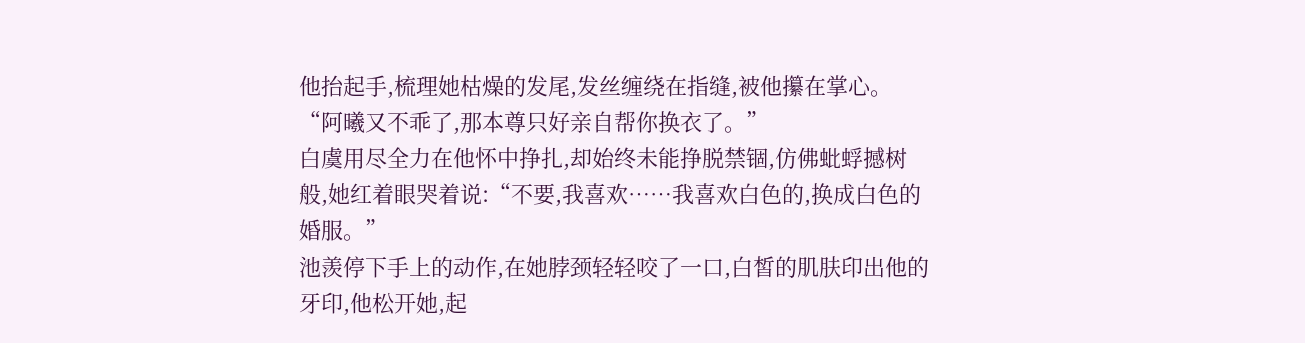他抬起手,梳理她枯燥的发尾,发丝缠绕在指缝,被他攥在掌心。
“阿曦又不乖了,那本尊只好亲自帮你换衣了。”
白虞用尽全力在他怀中挣扎,却始终未能挣脱禁锢,仿佛蚍蜉撼树般,她红着眼哭着说:“不要,我喜欢……我喜欢白色的,换成白色的婚服。”
池羡停下手上的动作,在她脖颈轻轻咬了一口,白皙的肌肤印出他的牙印,他松开她,起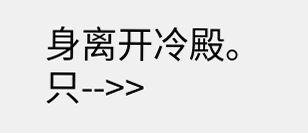身离开冷殿。
只-->>